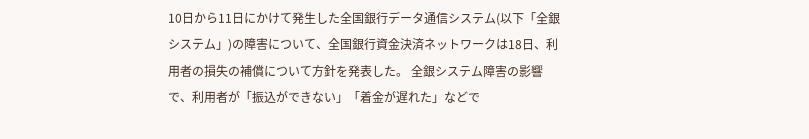10日から11日にかけて発生した全国銀行データ通信システム(以下「全銀システム」)の障害について、全国銀行資金決済ネットワークは18日、利用者の損失の補償について方針を発表した。 全銀システム障害の影響で、利用者が「振込ができない」「着金が遅れた」などで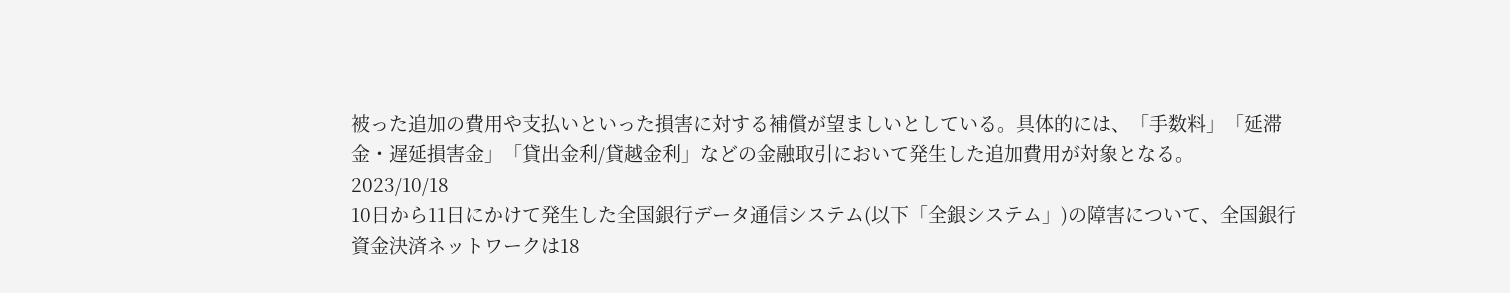被った追加の費用や支払いといった損害に対する補償が望ましいとしている。具体的には、「手数料」「延滞金・遅延損害金」「貸出金利/貸越金利」などの金融取引において発生した追加費用が対象となる。
2023/10/18
10日から11日にかけて発生した全国銀行データ通信システム(以下「全銀システム」)の障害について、全国銀行資金決済ネットワークは18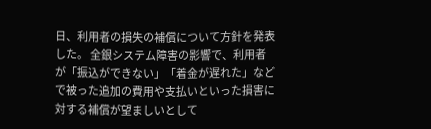日、利用者の損失の補償について方針を発表した。 全銀システム障害の影響で、利用者が「振込ができない」「着金が遅れた」などで被った追加の費用や支払いといった損害に対する補償が望ましいとして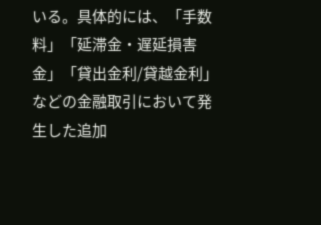いる。具体的には、「手数料」「延滞金・遅延損害金」「貸出金利/貸越金利」などの金融取引において発生した追加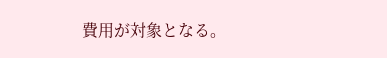費用が対象となる。